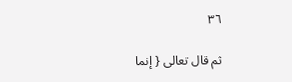٣٦

ثم قال تعالى { إنما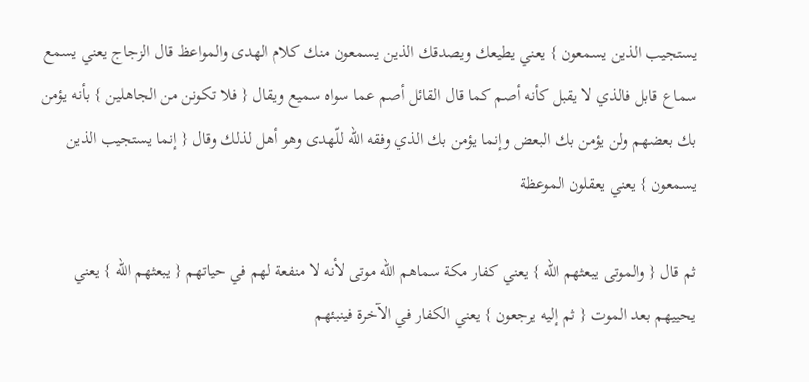يستجيب الذين يسمعون } يعني يطيعك ويصدقك الذين يسمعون منك كلام الهدى والمواعظ قال الزجاج يعني يسمع سماع قابل فالذي لا يقبل كأنه أصم كما قال القائل أصم عما سواه سميع ويقال { فلا تكونن من الجاهلين } بأنه يؤمن بك بعضهم ولن يؤمن بك البعض وإنما يؤمن بك الذي وفقه اللّه للّهدى وهو أهل لذلك وقال { إنما يستجيب الذين يسمعون } يعني يعقلون الموعظة

ثم قال { والموتى يبعثهم اللّه } يعني كفار مكة سماهم اللّه موتى لأنه لا منفعة لهم في حياتهم { يبعثهم اللّه } يعني يحييهم بعد الموت { ثم إليه يرجعون } يعني الكفار في الآخرة فينبئهم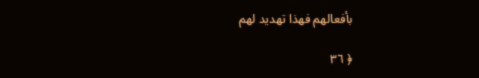بأفعالهم فهذا تهديد لهم

﴿ ٣٦